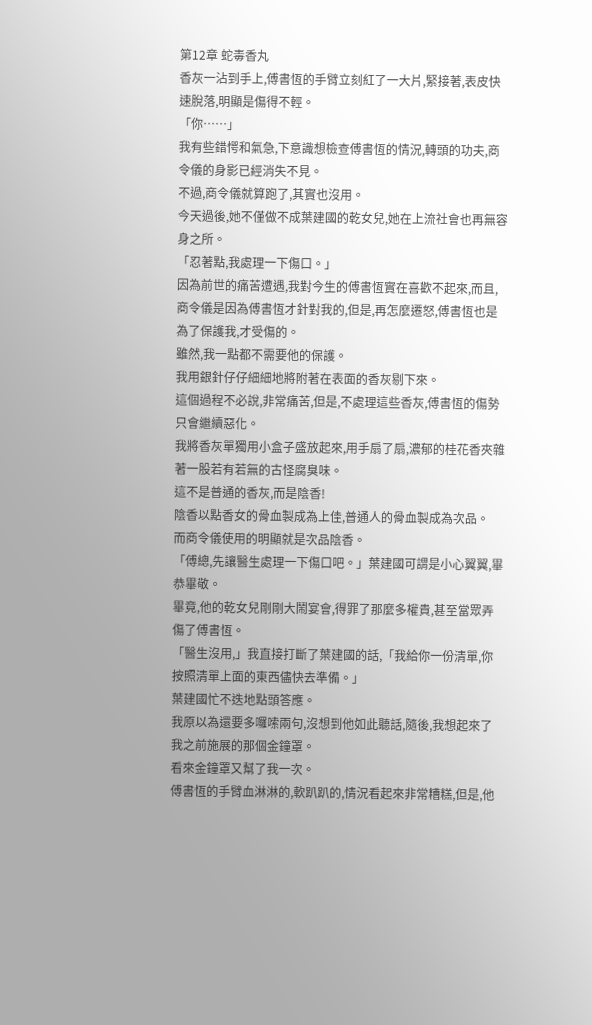第12章 蛇毒香丸
香灰一沾到手上,傅書恆的手臂立刻紅了一大片,緊接著,表皮快速脫落,明顯是傷得不輕。
「你……」
我有些錯愕和氣急,下意識想檢查傅書恆的情況,轉頭的功夫,商令儀的身影已經消失不見。
不過,商令儀就算跑了,其實也沒用。
今天過後,她不僅做不成葉建國的乾女兒,她在上流社會也再無容身之所。
「忍著點,我處理一下傷口。」
因為前世的痛苦遭遇,我對今生的傅書恆實在喜歡不起來,而且,商令儀是因為傅書恆才針對我的,但是,再怎麼遷怒,傅書恆也是為了保護我,才受傷的。
雖然,我一點都不需要他的保護。
我用銀針仔仔細細地將附著在表面的香灰剔下來。
這個過程不必說,非常痛苦,但是,不處理這些香灰,傅書恆的傷勢只會繼續惡化。
我將香灰單獨用小盒子盛放起來,用手扇了扇,濃郁的桂花香夾雜著一股若有若無的古怪腐臭味。
這不是普通的香灰,而是陰香!
陰香以點香女的骨血製成為上佳,普通人的骨血製成為次品。
而商令儀使用的明顯就是次品陰香。
「傅總,先讓醫生處理一下傷口吧。」葉建國可謂是小心翼翼,畢恭畢敬。
畢竟,他的乾女兒剛剛大鬧宴會,得罪了那麼多權貴,甚至當眾弄傷了傅書恆。
「醫生沒用,」我直接打斷了葉建國的話,「我給你一份清單,你按照清單上面的東西儘快去準備。」
葉建國忙不迭地點頭答應。
我原以為還要多囉嗦兩句,沒想到他如此聽話,隨後,我想起來了我之前施展的那個金鐘罩。
看來金鐘罩又幫了我一次。
傅書恆的手臂血淋淋的,軟趴趴的,情況看起來非常糟糕,但是,他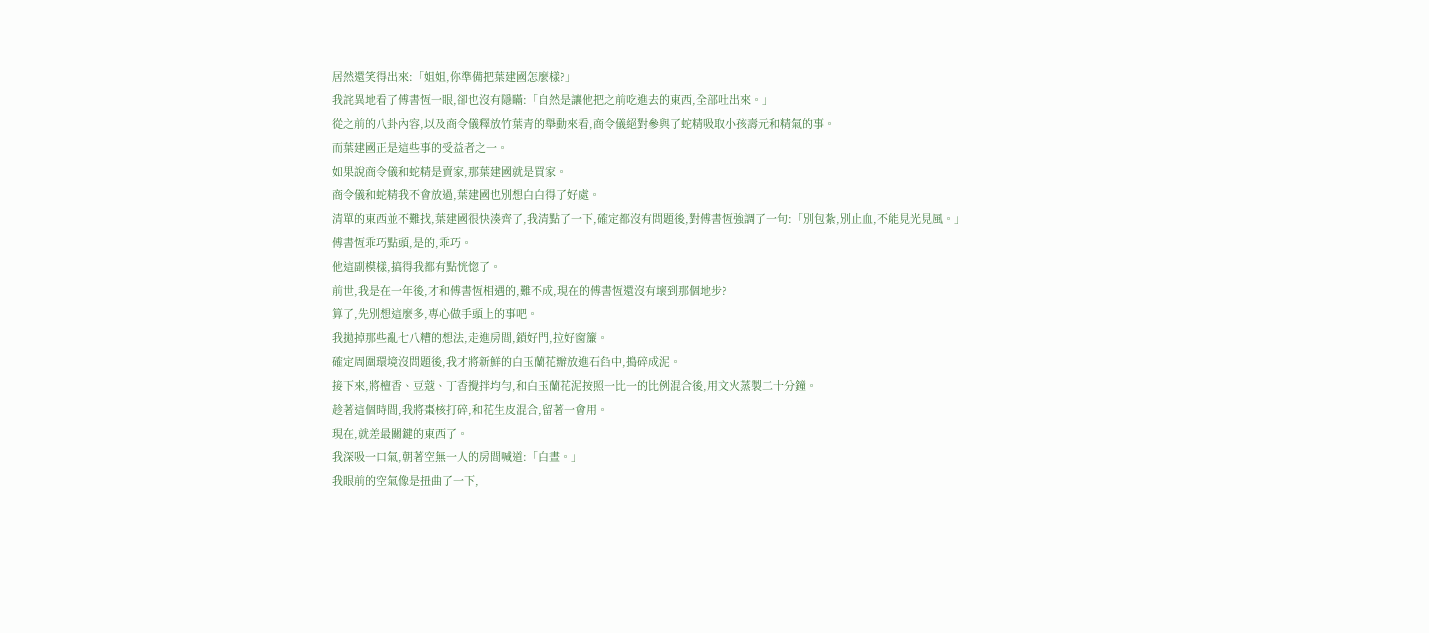居然還笑得出來:「姐姐,你準備把葉建國怎麼樣?」
我詫異地看了傅書恆一眼,卻也沒有隱瞞:「自然是讓他把之前吃進去的東西,全部吐出來。」
從之前的八卦內容,以及商令儀釋放竹葉青的舉動來看,商令儀絕對參與了蛇精吸取小孩壽元和精氣的事。
而葉建國正是這些事的受益者之一。
如果說商令儀和蛇精是賣家,那葉建國就是買家。
商令儀和蛇精我不會放過,葉建國也別想白白得了好處。
清單的東西並不難找,葉建國很快湊齊了,我清點了一下,確定都沒有問題後,對傅書恆強調了一句:「別包紮,別止血,不能見光見風。」
傅書恆乖巧點頭,是的,乖巧。
他這副模樣,搞得我都有點恍惚了。
前世,我是在一年後,才和傅書恆相遇的,難不成,現在的傅書恆還沒有壞到那個地步?
算了,先別想這麼多,專心做手頭上的事吧。
我拋掉那些亂七八糟的想法,走進房間,鎖好門,拉好窗簾。
確定周圍環境沒問題後,我才將新鮮的白玉蘭花瓣放進石臽中,搗碎成泥。
接下來,將檀香、豆蔻、丁香攪拌均勻,和白玉蘭花泥按照一比一的比例混合後,用文火蒸製二十分鐘。
趁著這個時間,我將棗核打碎,和花生皮混合,留著一會用。
現在,就差最關鍵的東西了。
我深吸一口氣,朝著空無一人的房間喊道:「白晝。」
我眼前的空氣像是扭曲了一下,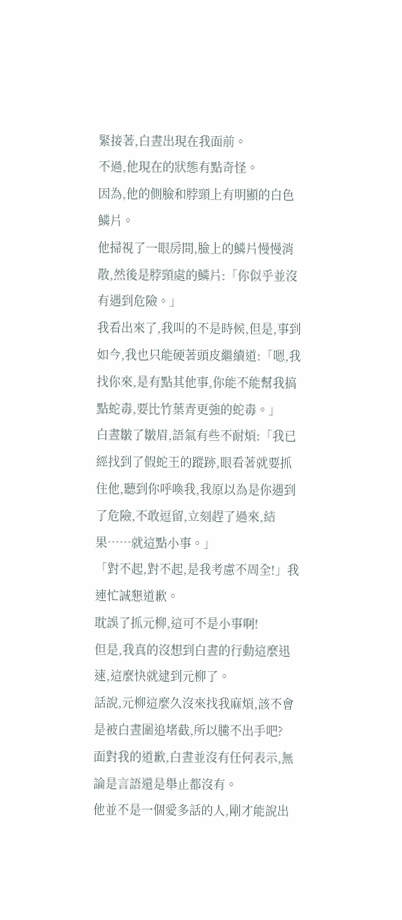緊接著,白晝出現在我面前。
不過,他現在的狀態有點奇怪。
因為,他的側臉和脖頸上有明顯的白色鱗片。
他掃視了一眼房間,臉上的鱗片慢慢消散,然後是脖頸處的鱗片:「你似乎並沒有遇到危險。」
我看出來了,我叫的不是時候,但是,事到如今,我也只能硬著頭皮繼續道:「嗯,我找你來,是有點其他事,你能不能幫我搞點蛇毒,要比竹葉青更強的蛇毒。」
白晝皺了皺眉,語氣有些不耐煩:「我已經找到了假蛇王的蹤跡,眼看著就要抓住他,聽到你呼喚我,我原以為是你遇到了危險,不敢逗留,立刻趕了過來,結果……就這點小事。」
「對不起,對不起,是我考慮不周全!」我連忙誠懇道歉。
耽誤了抓元柳,這可不是小事啊!
但是,我真的沒想到白晝的行動這麼迅速,這麼快就逮到元柳了。
話說,元柳這麼久沒來找我麻煩,該不會是被白晝圍追堵截,所以騰不出手吧?
面對我的道歉,白晝並沒有任何表示,無論是言語還是舉止都沒有。
他並不是一個愛多話的人,剛才能說出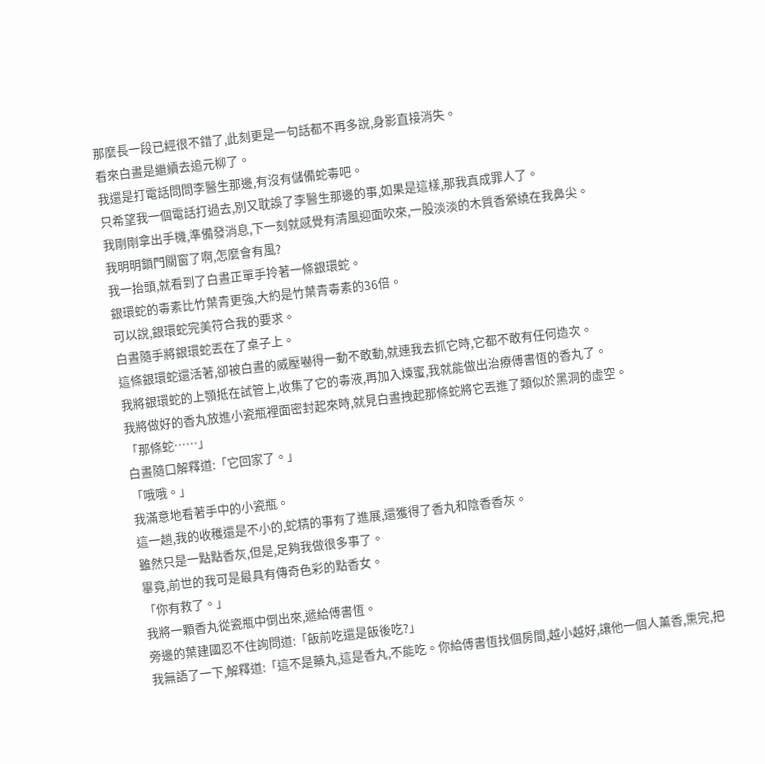那麼長一段已經很不錯了,此刻更是一句話都不再多說,身影直接消失。
看來白晝是繼續去追元柳了。
我還是打電話問問李醫生那邊,有沒有儲備蛇毒吧。
只希望我一個電話打過去,別又耽誤了李醫生那邊的事,如果是這樣,那我真成罪人了。
我剛剛拿出手機,準備發消息,下一刻就感覺有清風迎面吹來,一股淡淡的木質香縈繞在我鼻尖。
我明明鎖門關窗了啊,怎麼會有風?
我一抬頭,就看到了白晝正單手拎著一條銀環蛇。
銀環蛇的毒素比竹葉青更強,大約是竹葉青毒素的36倍。
可以說,銀環蛇完美符合我的要求。
白晝隨手將銀環蛇丟在了桌子上。
這條銀環蛇還活著,卻被白晝的威壓嚇得一動不敢動,就連我去抓它時,它都不敢有任何造次。
我將銀環蛇的上顎抵在試管上,收集了它的毒液,再加入煉蜜,我就能做出治療傅書恆的香丸了。
我將做好的香丸放進小瓷瓶裡面密封起來時,就見白晝拽起那條蛇將它丟進了類似於黑洞的虛空。
「那條蛇……」
白晝隨口解釋道:「它回家了。」
「哦哦。」
我滿意地看著手中的小瓷瓶。
這一趟,我的收穫還是不小的,蛇精的事有了進展,還獲得了香丸和陰香香灰。
雖然只是一點點香灰,但是,足夠我做很多事了。
畢竟,前世的我可是最具有傳奇色彩的點香女。
「你有救了。」
我將一顆香丸從瓷瓶中倒出來,遞給傅書恆。
旁邊的葉建國忍不住詢問道:「飯前吃還是飯後吃?」
我無語了一下,解釋道:「這不是藥丸,這是香丸,不能吃。你給傅書恆找個房間,越小越好,讓他一個人薰香,熏完,把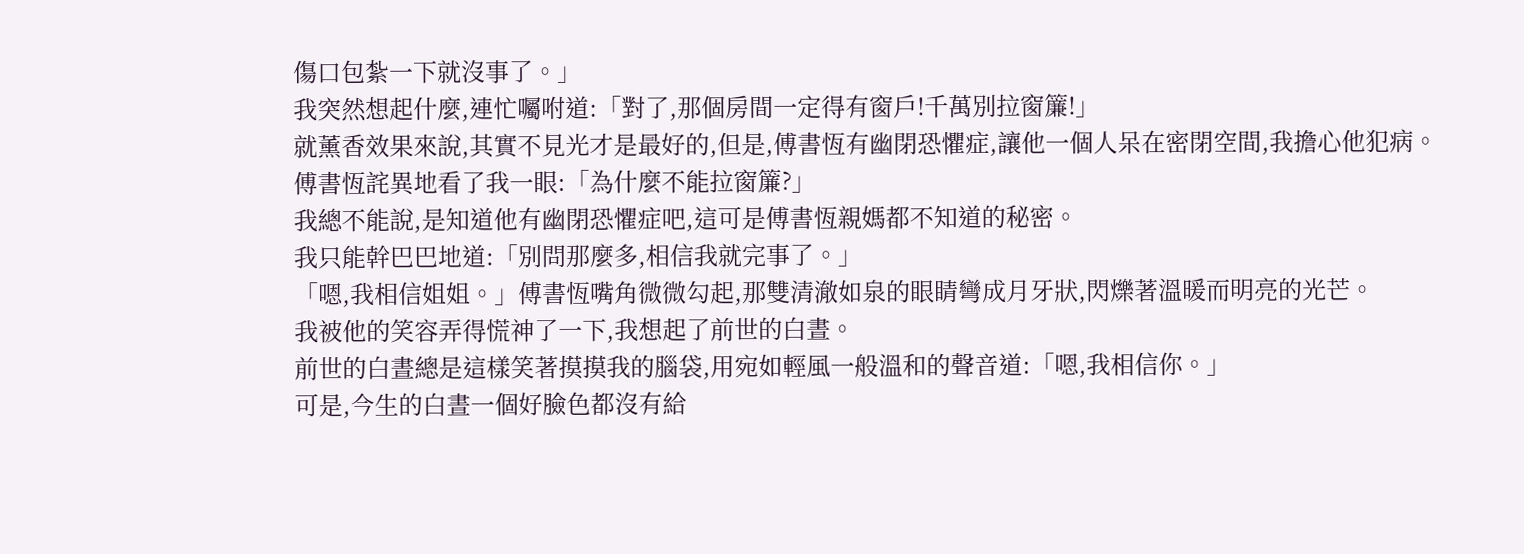傷口包紮一下就沒事了。」
我突然想起什麼,連忙囑咐道:「對了,那個房間一定得有窗戶!千萬別拉窗簾!」
就薰香效果來說,其實不見光才是最好的,但是,傅書恆有幽閉恐懼症,讓他一個人呆在密閉空間,我擔心他犯病。
傅書恆詫異地看了我一眼:「為什麼不能拉窗簾?」
我總不能說,是知道他有幽閉恐懼症吧,這可是傅書恆親媽都不知道的秘密。
我只能幹巴巴地道:「別問那麼多,相信我就完事了。」
「嗯,我相信姐姐。」傅書恆嘴角微微勾起,那雙清澈如泉的眼睛彎成月牙狀,閃爍著溫暖而明亮的光芒。
我被他的笑容弄得慌神了一下,我想起了前世的白晝。
前世的白晝總是這樣笑著摸摸我的腦袋,用宛如輕風一般溫和的聲音道:「嗯,我相信你。」
可是,今生的白晝一個好臉色都沒有給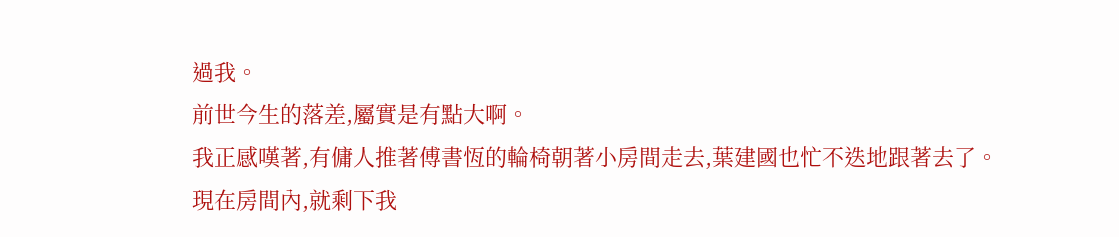過我。
前世今生的落差,屬實是有點大啊。
我正感嘆著,有傭人推著傅書恆的輪椅朝著小房間走去,葉建國也忙不迭地跟著去了。
現在房間內,就剩下我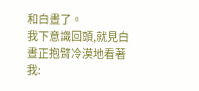和白晝了。
我下意識回頭,就見白晝正抱臂冷漠地看著我: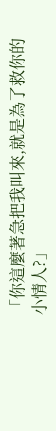「你這麼著急把我叫來,就是為了救你的小情人?」